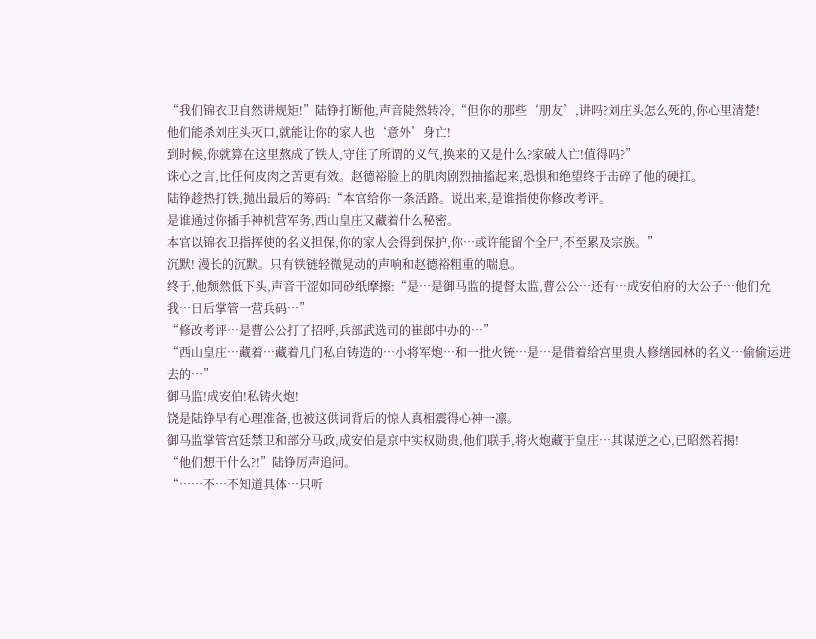“我们锦衣卫自然讲规矩!”陆铮打断他,声音陡然转冷,“但你的那些‘朋友’,讲吗?刘庄头怎么死的,你心里清楚!
他们能杀刘庄头灭口,就能让你的家人也‘意外’身亡!
到时候,你就算在这里熬成了铁人,守住了所谓的义气,换来的又是什么?家破人亡!值得吗?”
诛心之言,比任何皮肉之苦更有效。赵德裕脸上的肌肉剧烈抽搐起来,恐惧和绝望终于击碎了他的硬扛。
陆铮趁热打铁,抛出最后的筹码:“本官给你一条活路。说出来,是谁指使你修改考评。
是谁通过你插手神机营军务,西山皇庄又藏着什么秘密。
本官以锦衣卫指挥使的名义担保,你的家人会得到保护,你…或许能留个全尸,不至累及宗族。”
沉默! 漫长的沉默。只有铁链轻微晃动的声响和赵德裕粗重的喘息。
终于,他颓然低下头,声音干涩如同砂纸摩擦:“是…是御马监的提督太监,曹公公…还有…成安伯府的大公子…他们允我…日后掌管一营兵码…”
“修改考评…是曹公公打了招呼,兵部武选司的崔郎中办的…”
“西山皇庄…藏着…藏着几门私自铸造的…小将军炮…和一批火铳…是…是借着给宫里贵人修缮园林的名义…偷偷运进去的…”
御马监!成安伯!私铸火炮!
饶是陆铮早有心理准备,也被这供词背后的惊人真相震得心神一凛。
御马监掌管宫廷禁卫和部分马政,成安伯是京中实权勋贵,他们联手,将火炮藏于皇庄…其谋逆之心,已昭然若揭!
“他们想干什么?!”陆铮厉声追问。
“……不…不知道具体…只听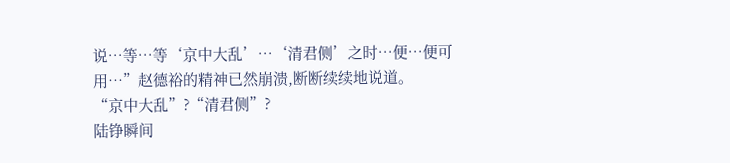说…等…等‘京中大乱’…‘清君侧’之时…便…便可用…”赵德裕的精神已然崩溃,断断续续地说道。
“京中大乱”?“清君侧”?
陆铮瞬间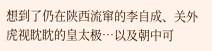想到了仍在陕西流窜的李自成、关外虎视眈眈的皇太极…以及朝中可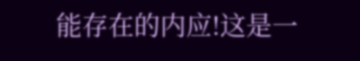能存在的内应!这是一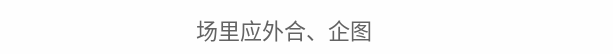场里应外合、企图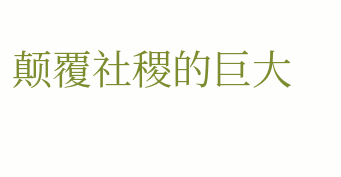颠覆社稷的巨大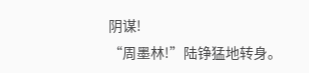阴谋!
“周墨林!”陆铮猛地转身。